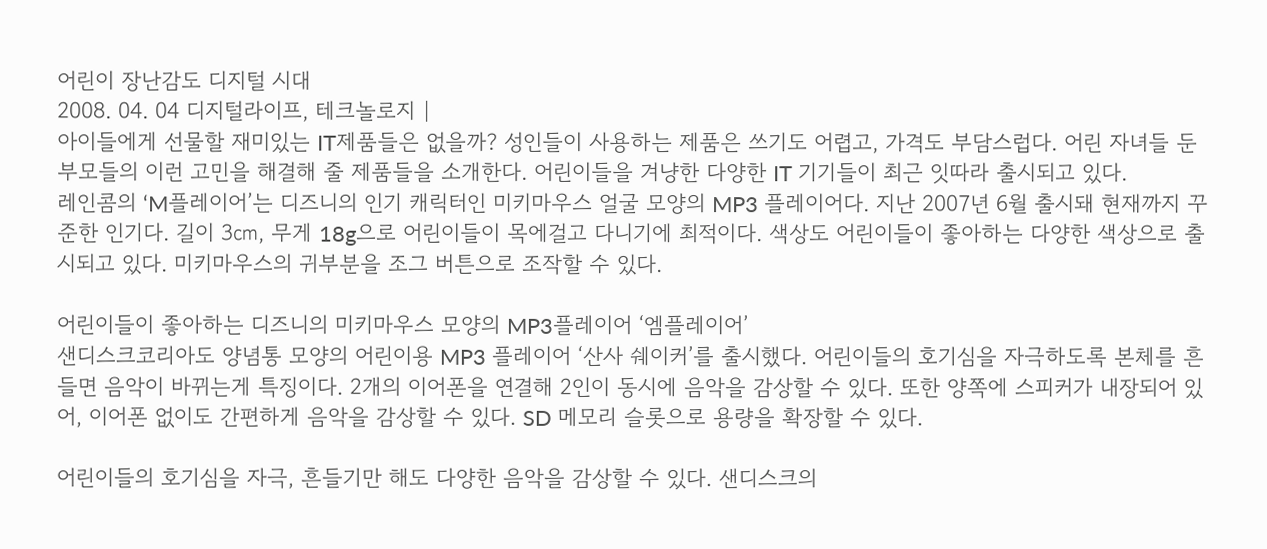어린이 장난감도 디지털 시대
2008. 04. 04 디지털라이프, 테크놀로지 |
아이들에게 선물할 재미있는 IT제품들은 없을까? 성인들이 사용하는 제품은 쓰기도 어렵고, 가격도 부담스럽다. 어린 자녀들 둔 부모들의 이런 고민을 해결해 줄 제품들을 소개한다. 어린이들을 겨냥한 다양한 IT 기기들이 최근 잇따라 출시되고 있다.
레인콤의 ‘M플레이어’는 디즈니의 인기 캐릭터인 미키마우스 얼굴 모양의 MP3 플레이어다. 지난 2007년 6월 출시돼 현재까지 꾸준한 인기다. 길이 3㎝, 무게 18g으로 어린이들이 목에걸고 다니기에 최적이다. 색상도 어린이들이 좋아하는 다양한 색상으로 출시되고 있다. 미키마우스의 귀부분을 조그 버튼으로 조작할 수 있다.

어린이들이 좋아하는 디즈니의 미키마우스 모양의 MP3플레이어 ‘엠플레이어’
샌디스크코리아도 양념통 모양의 어린이용 MP3 플레이어 ‘산사 쉐이커’를 출시했다. 어린이들의 호기심을 자극하도록 본체를 흔들면 음악이 바뀌는게 특징이다. 2개의 이어폰을 연결해 2인이 동시에 음악을 감상할 수 있다. 또한 양쪽에 스피커가 내장되어 있어, 이어폰 없이도 간편하게 음악을 감상할 수 있다. SD 메모리 슬롯으로 용량을 확장할 수 있다.

어린이들의 호기심을 자극, 흔들기만 해도 다양한 음악을 감상할 수 있다. 샌디스크의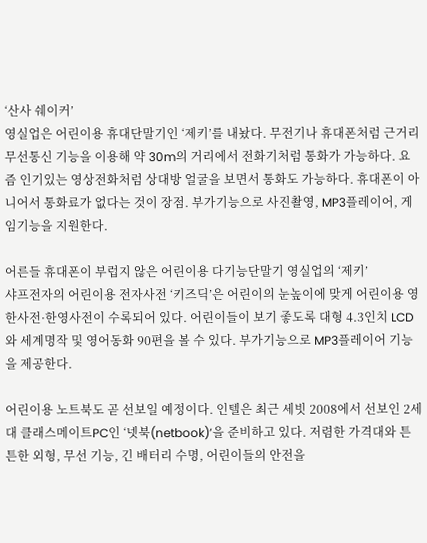‘산사 쉐이커’
영실업은 어린이용 휴대단말기인 ‘제키’를 내놨다. 무전기나 휴대폰처럼 근거리 무선통신 기능을 이용해 약 30m의 거리에서 전화기처럼 통화가 가능하다. 요즘 인기있는 영상전화처럼 상대방 얼굴을 보면서 통화도 가능하다. 휴대폰이 아니어서 통화료가 없다는 것이 장점. 부가기능으로 사진촬영, MP3플레이어, 게임기능을 지원한다.

어른들 휴대폰이 부럽지 않은 어린이용 다기능단말기 영실업의 ‘제키’
샤프전자의 어린이용 전자사전 ‘키즈딕’은 어린이의 눈높이에 맞게 어린이용 영한사전·한영사전이 수록되어 있다. 어린이들이 보기 좋도록 대형 4.3인치 LCD와 세계명작 및 영어동화 90편을 볼 수 있다. 부가기능으로 MP3플레이어 기능을 제공한다.

어린이용 노트북도 곧 선보일 예정이다. 인텔은 최근 세빗 2008에서 선보인 2세대 클래스메이트PC인 ‘넷북(netbook)’을 준비하고 있다. 저렴한 가격대와 튼튼한 외형, 무선 기능, 긴 배터리 수명, 어린이들의 안전을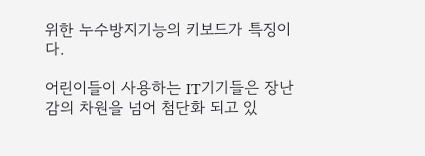위한 누수방지기능의 키보드가 특징이다.

어린이들이 사용하는 IT기기들은 장난감의 차원을 넘어 첨단화 되고 있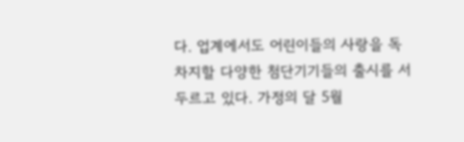다. 업계에서도 어린이들의 사랑을 독차지할 다양한 첨단기기들의 출시를 서두르고 있다. 가정의 달 5월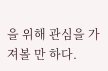을 위해 관심을 가져볼 만 하다.